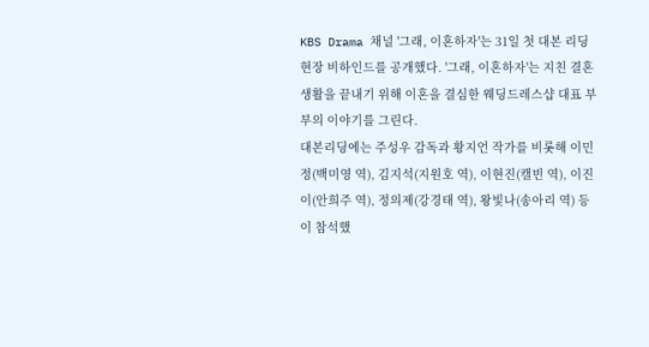KBS Drama 채널 '그래, 이혼하자'는 31일 첫 대본 리딩 현장 비하인드를 공개했다. '그래, 이혼하자'는 지친 결혼 생활을 끝내기 위해 이혼을 결심한 웨딩드레스샵 대표 부부의 이야기를 그린다.
대본리딩에는 주성우 감독과 황지언 작가를 비롯해 이민정(백미영 역), 김지석(지원호 역), 이현진(캘빈 역), 이진이(안희주 역), 정의제(강경태 역), 왕빛나(송아리 역) 등이 참석했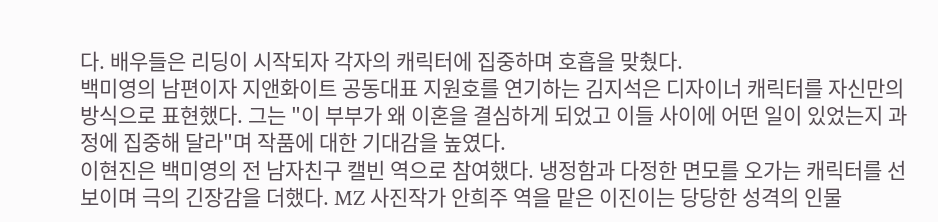다. 배우들은 리딩이 시작되자 각자의 캐릭터에 집중하며 호흡을 맞췄다.
백미영의 남편이자 지앤화이트 공동대표 지원호를 연기하는 김지석은 디자이너 캐릭터를 자신만의 방식으로 표현했다. 그는 "이 부부가 왜 이혼을 결심하게 되었고 이들 사이에 어떤 일이 있었는지 과정에 집중해 달라"며 작품에 대한 기대감을 높였다.
이현진은 백미영의 전 남자친구 캘빈 역으로 참여했다. 냉정함과 다정한 면모를 오가는 캐릭터를 선보이며 극의 긴장감을 더했다. MZ 사진작가 안희주 역을 맡은 이진이는 당당한 성격의 인물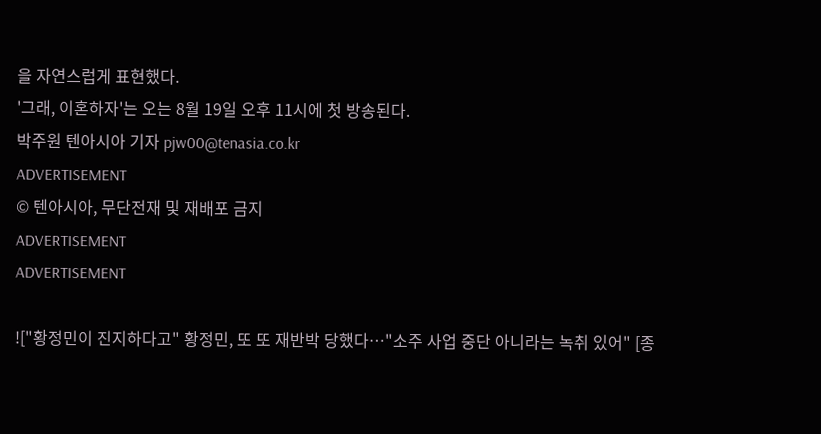을 자연스럽게 표현했다.
'그래, 이혼하자'는 오는 8월 19일 오후 11시에 첫 방송된다.
박주원 텐아시아 기자 pjw00@tenasia.co.kr
ADVERTISEMENT
© 텐아시아, 무단전재 및 재배포 금지
ADVERTISEMENT
ADVERTISEMENT

!["황정민이 진지하다고" 황정민, 또 또 재반박 당했다…"소주 사업 중단 아니라는 녹취 있어" [종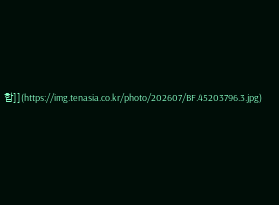합]](https://img.tenasia.co.kr/photo/202607/BF.45203796.3.jpg)